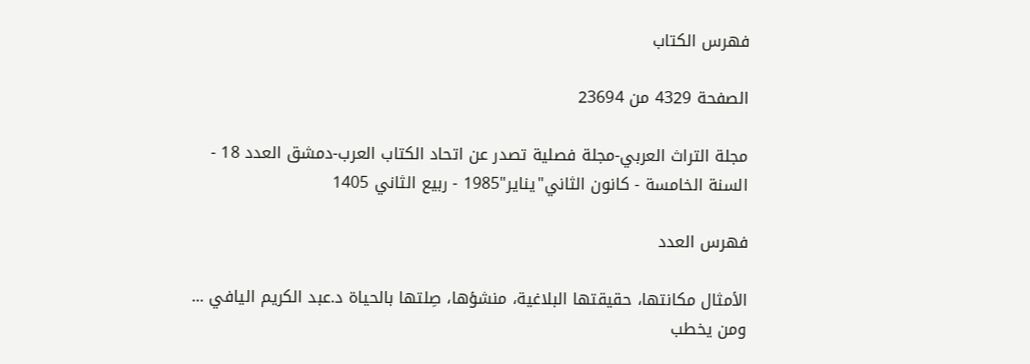فهرس الكتاب

الصفحة 4329 من 23694

مجلة التراث العربي-مجلة فصلية تصدر عن اتحاد الكتاب العرب-دمشق العدد 18 - السنة الخامسة - كانون الثاني"يناير"1985 - ربيع الثاني 1405

فهرس العدد

الأمثال مكانتها، حقيقتها البلاغية، منشؤها، صِلتها بالحياة د.عبد الكريم اليافي ... ومن يخطب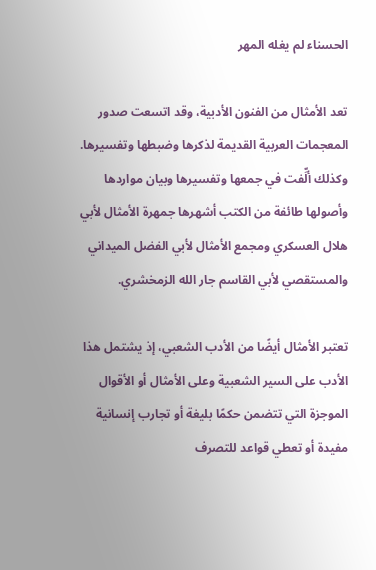الحسناء لم يغله المهر

تعد الأمثال من الفنون الأدبية، وقد اتسعت صدور المعجمات العربية القديمة لذكرها وضبطها وتفسيرها. وكذلك ألِّفت في جمعها وتفسيرها وبيان مواردها وأصولها طائفة من الكتب أشهرها جمهرة الأمثال لأبي هلال العسكري ومجمع الأمثال لأبي الفضل الميداني والمستقصي لأبي القاسم جار الله الزمخشري.

تعتبر الأمثال أيضًا من الأدب الشعبي، إذ يشتمل هذا الأدب على السير الشعبية وعلى الأمثال أو الأقوال الموجزة التي تتضمن حكمًا بليغة أو تجارب إنسانية مفيدة أو تعطي قواعد للتصرف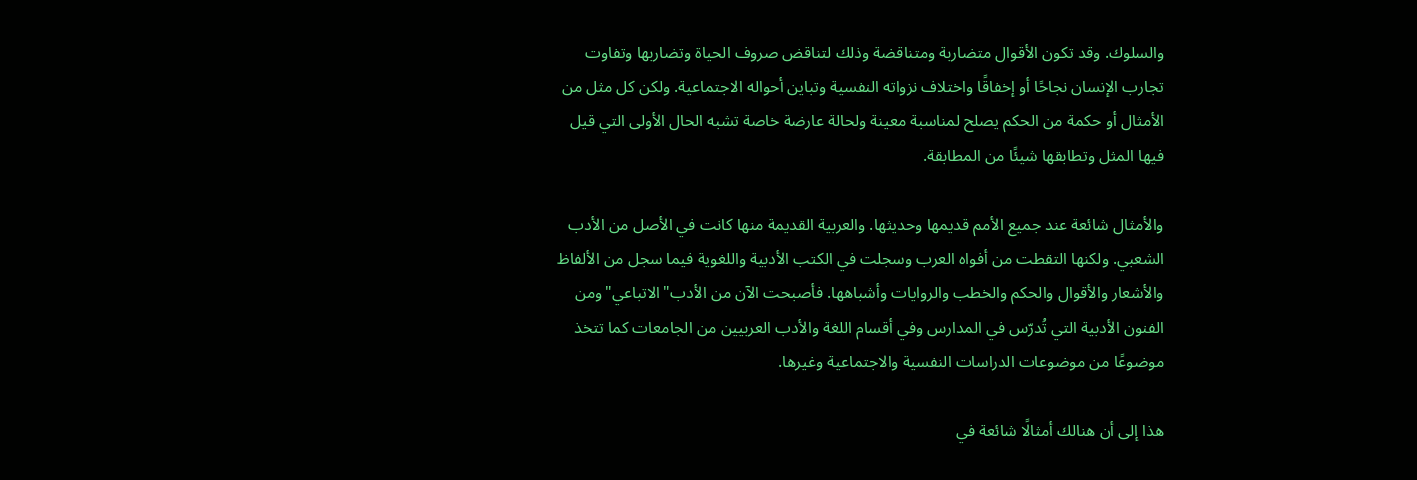والسلوك. وقد تكون الأقوال متضاربة ومتناقضة وذلك لتناقض صروف الحياة وتضاربها وتفاوت تجارب الإنسان نجاحًا أو إخفاقًا واختلاف نزواته النفسية وتباين أحواله الاجتماعية. ولكن كل مثل من الأمثال أو حكمة من الحكم يصلح لمناسبة معينة ولحالة عارضة خاصة تشبه الحال الأولى التي قيل فيها المثل وتطابقها شيئًا من المطابقة.

والأمثال شائعة عند جميع الأمم قديمها وحديثها. والعربية القديمة منها كانت في الأصل من الأدب الشعبي. ولكنها التقطت من أفواه العرب وسجلت في الكتب الأدبية واللغوية فيما سجل من الألفاظ والأشعار والأقوال والحكم والخطب والروايات وأشباهها. فأصبحت الآن من الأدب"الاتباعي"ومن الفنون الأدبية التي تُدرّس في المدارس وفي أقسام اللغة والأدب العربيين من الجامعات كما تتخذ موضوعًا من موضوعات الدراسات النفسية والاجتماعية وغيرها.

هذا إلى أن هنالك أمثالًا شائعة في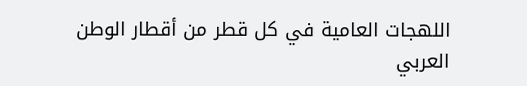اللهجات العامية في كل قطر من أقطار الوطن العربي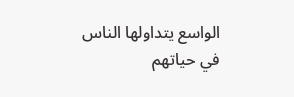الواسع يتداولها الناس في حياتهم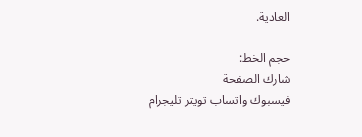العادية.

حجم الخط:
شارك الصفحة
فيسبوك واتساب تويتر تليجرام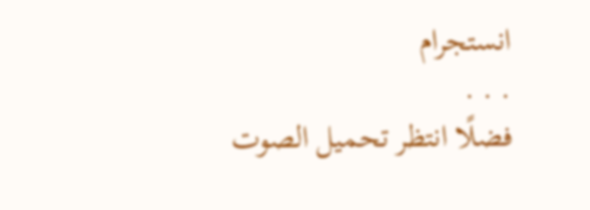انستجرام
. . .
فضلًا انتظر تحميل الصوت